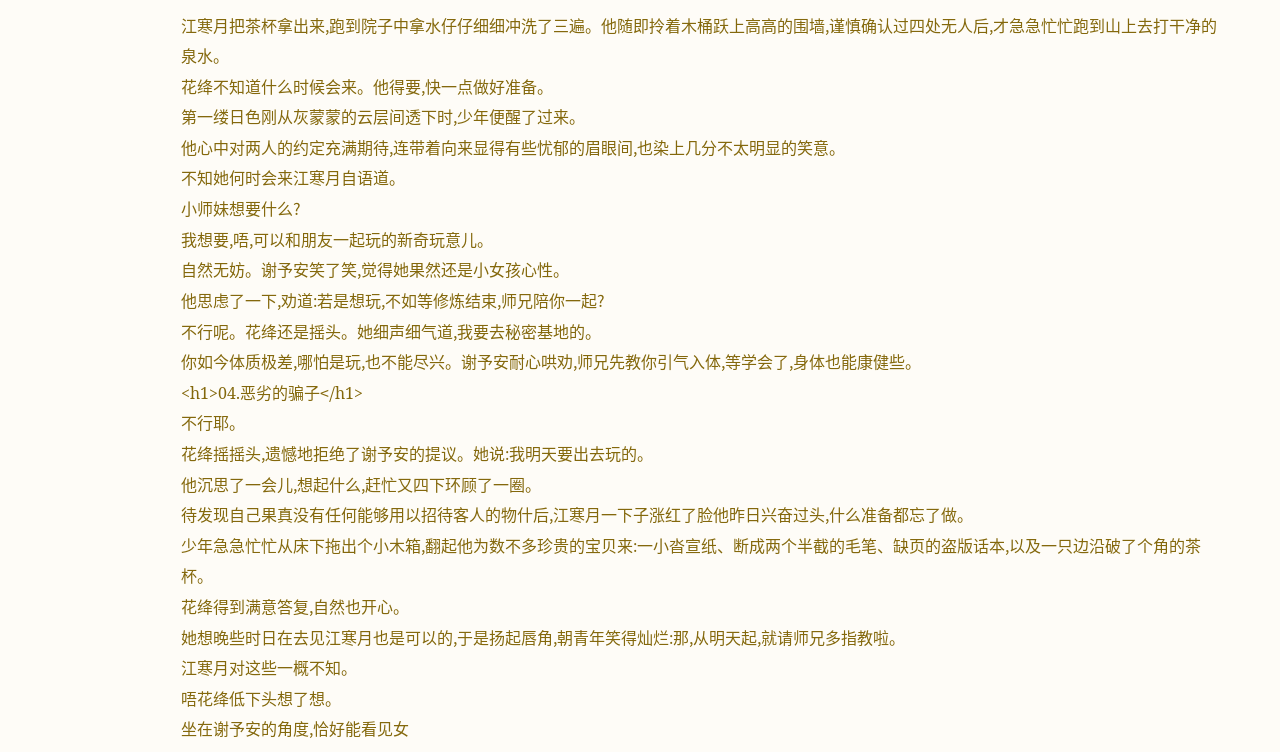江寒月把茶杯拿出来,跑到院子中拿水仔仔细细冲洗了三遍。他随即拎着木桶跃上高高的围墙,谨慎确认过四处无人后,才急急忙忙跑到山上去打干净的泉水。
花绛不知道什么时候会来。他得要,快一点做好准备。
第一缕日色刚从灰蒙蒙的云层间透下时,少年便醒了过来。
他心中对两人的约定充满期待,连带着向来显得有些忧郁的眉眼间,也染上几分不太明显的笑意。
不知她何时会来江寒月自语道。
小师妹想要什么?
我想要,唔,可以和朋友一起玩的新奇玩意儿。
自然无妨。谢予安笑了笑,觉得她果然还是小女孩心性。
他思虑了一下,劝道:若是想玩,不如等修炼结束,师兄陪你一起?
不行呢。花绛还是摇头。她细声细气道,我要去秘密基地的。
你如今体质极差,哪怕是玩,也不能尽兴。谢予安耐心哄劝,师兄先教你引气入体,等学会了,身体也能康健些。
<h1>04.恶劣的骗子</h1>
不行耶。
花绛摇摇头,遗憾地拒绝了谢予安的提议。她说:我明天要出去玩的。
他沉思了一会儿,想起什么,赶忙又四下环顾了一圈。
待发现自己果真没有任何能够用以招待客人的物什后,江寒月一下子涨红了脸他昨日兴奋过头,什么准备都忘了做。
少年急急忙忙从床下拖出个小木箱,翻起他为数不多珍贵的宝贝来:一小沓宣纸、断成两个半截的毛笔、缺页的盗版话本,以及一只边沿破了个角的茶杯。
花绛得到满意答复,自然也开心。
她想晚些时日在去见江寒月也是可以的,于是扬起唇角,朝青年笑得灿烂:那,从明天起,就请师兄多指教啦。
江寒月对这些一概不知。
唔花绛低下头想了想。
坐在谢予安的角度,恰好能看见女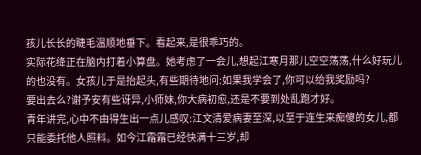孩儿长长的睫毛温顺地垂下。看起来,是很乖巧的。
实际花绛正在脑内打着小算盘。她考虑了一会儿,想起江寒月那儿空空荡荡,什么好玩儿的也没有。女孩儿于是抬起头,有些期待地问:如果我学会了,你可以给我奖励吗?
要出去么?谢予安有些讶异,小师妹,你大病初愈,还是不要到处乱跑才好。
青年讲完,心中不由得生出一点儿感叹:江文清爱病妻至深,以至于连生来痴傻的女儿,都只能委托他人照料。如今江霜霜已经快满十三岁,却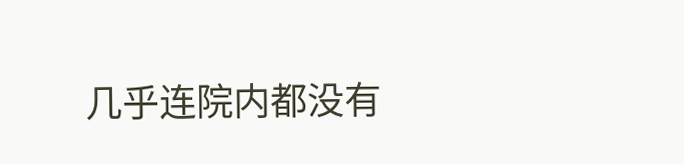几乎连院内都没有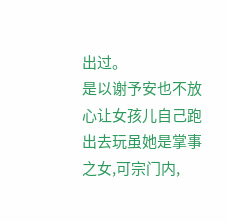出过。
是以谢予安也不放心让女孩儿自己跑出去玩虽她是掌事之女,可宗门内,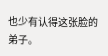也少有认得这张脸的弟子。